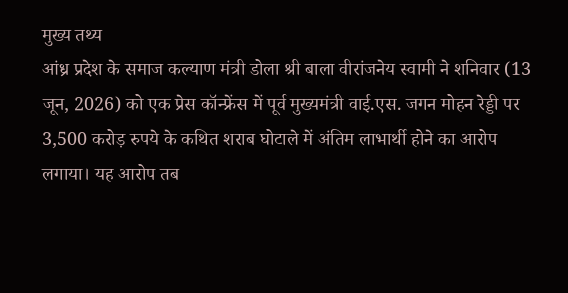मुख्य तथ्य
आंध्र प्रदेश के समाज कल्याण मंत्री डोला श्री बाला वीरांजनेय स्वामी ने शनिवार (13 जून, 2026) को एक प्रेस कॉन्फ्रेंस में पूर्व मुख्यमंत्री वाई.एस. जगन मोहन रेड्डी पर 3,500 करोड़ रुपये के कथित शराब घोटाले में अंतिम लाभार्थी होने का आरोप लगाया। यह आरोप तब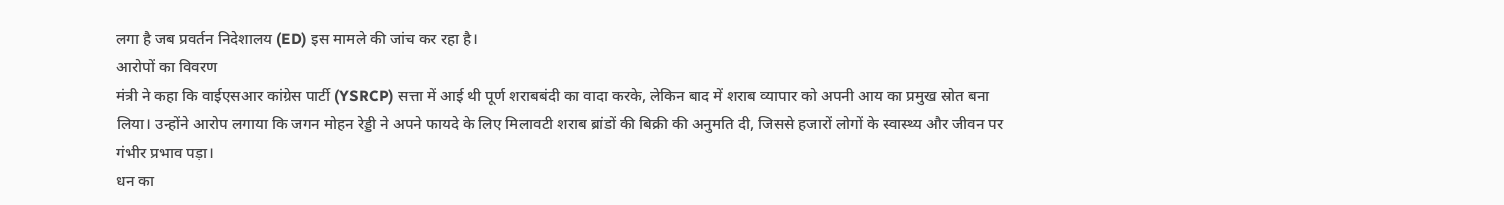लगा है जब प्रवर्तन निदेशालय (ED) इस मामले की जांच कर रहा है।
आरोपों का विवरण
मंत्री ने कहा कि वाईएसआर कांग्रेस पार्टी (YSRCP) सत्ता में आई थी पूर्ण शराबबंदी का वादा करके, लेकिन बाद में शराब व्यापार को अपनी आय का प्रमुख स्रोत बना लिया। उन्होंने आरोप लगाया कि जगन मोहन रेड्डी ने अपने फायदे के लिए मिलावटी शराब ब्रांडों की बिक्री की अनुमति दी, जिससे हजारों लोगों के स्वास्थ्य और जीवन पर गंभीर प्रभाव पड़ा।
धन का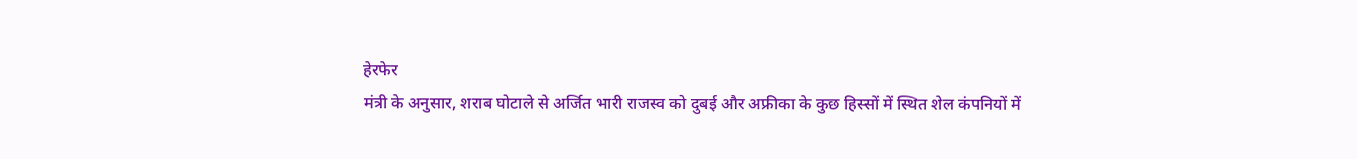हेरफेर
मंत्री के अनुसार, शराब घोटाले से अर्जित भारी राजस्व को दुबई और अफ्रीका के कुछ हिस्सों में स्थित शेल कंपनियों में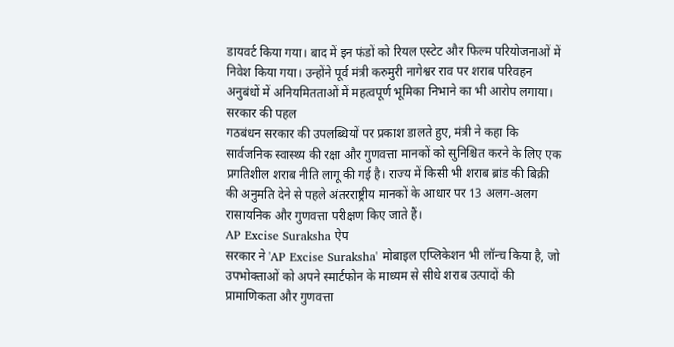डायवर्ट किया गया। बाद में इन फंडों को रियल एस्टेट और फिल्म परियोजनाओं में निवेश किया गया। उन्होंने पूर्व मंत्री करुमुरी नागेश्वर राव पर शराब परिवहन अनुबंधों में अनियमितताओं में महत्वपूर्ण भूमिका निभाने का भी आरोप लगाया।
सरकार की पहल
गठबंधन सरकार की उपलब्धियों पर प्रकाश डालते हुए, मंत्री ने कहा कि सार्वजनिक स्वास्थ्य की रक्षा और गुणवत्ता मानकों को सुनिश्चित करने के लिए एक प्रगतिशील शराब नीति लागू की गई है। राज्य में किसी भी शराब ब्रांड की बिक्री की अनुमति देने से पहले अंतरराष्ट्रीय मानकों के आधार पर 13 अलग-अलग रासायनिक और गुणवत्ता परीक्षण किए जाते हैं।
AP Excise Suraksha ऐप
सरकार ने 'AP Excise Suraksha' मोबाइल एप्लिकेशन भी लॉन्च किया है, जो उपभोक्ताओं को अपने स्मार्टफोन के माध्यम से सीधे शराब उत्पादों की प्रामाणिकता और गुणवत्ता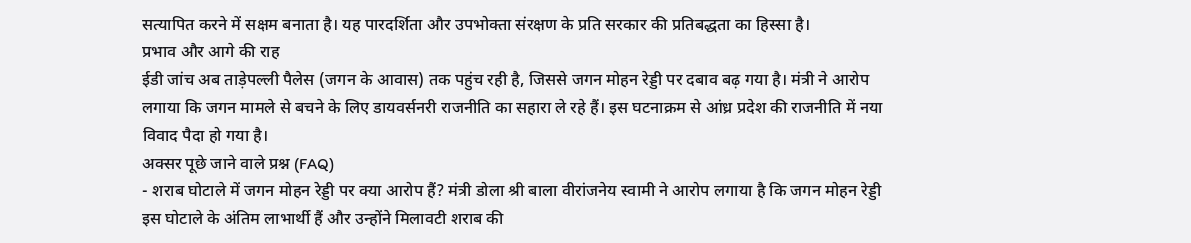सत्यापित करने में सक्षम बनाता है। यह पारदर्शिता और उपभोक्ता संरक्षण के प्रति सरकार की प्रतिबद्धता का हिस्सा है।
प्रभाव और आगे की राह
ईडी जांच अब ताड़ेपल्ली पैलेस (जगन के आवास) तक पहुंच रही है, जिससे जगन मोहन रेड्डी पर दबाव बढ़ गया है। मंत्री ने आरोप लगाया कि जगन मामले से बचने के लिए डायवर्सनरी राजनीति का सहारा ले रहे हैं। इस घटनाक्रम से आंध्र प्रदेश की राजनीति में नया विवाद पैदा हो गया है।
अक्सर पूछे जाने वाले प्रश्न (FAQ)
- शराब घोटाले में जगन मोहन रेड्डी पर क्या आरोप हैं? मंत्री डोला श्री बाला वीरांजनेय स्वामी ने आरोप लगाया है कि जगन मोहन रेड्डी इस घोटाले के अंतिम लाभार्थी हैं और उन्होंने मिलावटी शराब की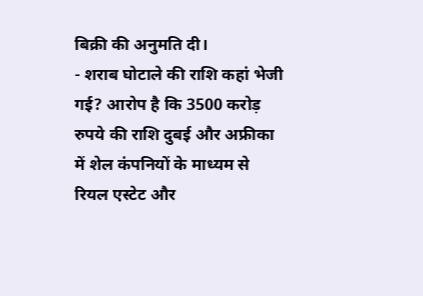बिक्री की अनुमति दी।
- शराब घोटाले की राशि कहां भेजी गई? आरोप है कि 3500 करोड़ रुपये की राशि दुबई और अफ्रीका में शेल कंपनियों के माध्यम से रियल एस्टेट और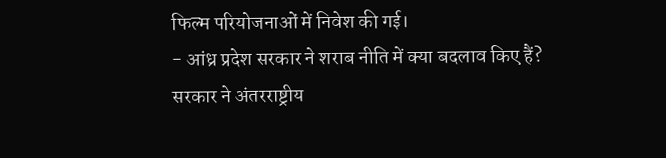फिल्म परियोजनाओं में निवेश की गई।
- आंध्र प्रदेश सरकार ने शराब नीति में क्या बदलाव किए हैं? सरकार ने अंतरराष्ट्रीय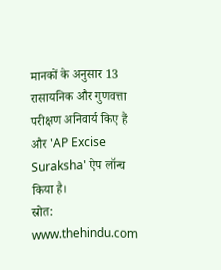मानकों के अनुसार 13 रासायनिक और गुणवत्ता परीक्षण अनिवार्य किए हैं और 'AP Excise Suraksha' ऐप लॉन्च किया है।
स्रोत: www.thehindu.com